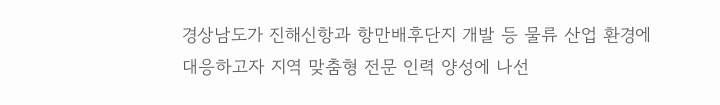경상남도가 진해신항과 항만배후단지 개발 등 물류 산업 환경에 대응하고자 지역 맞춤형 전문 인력 양성에 나선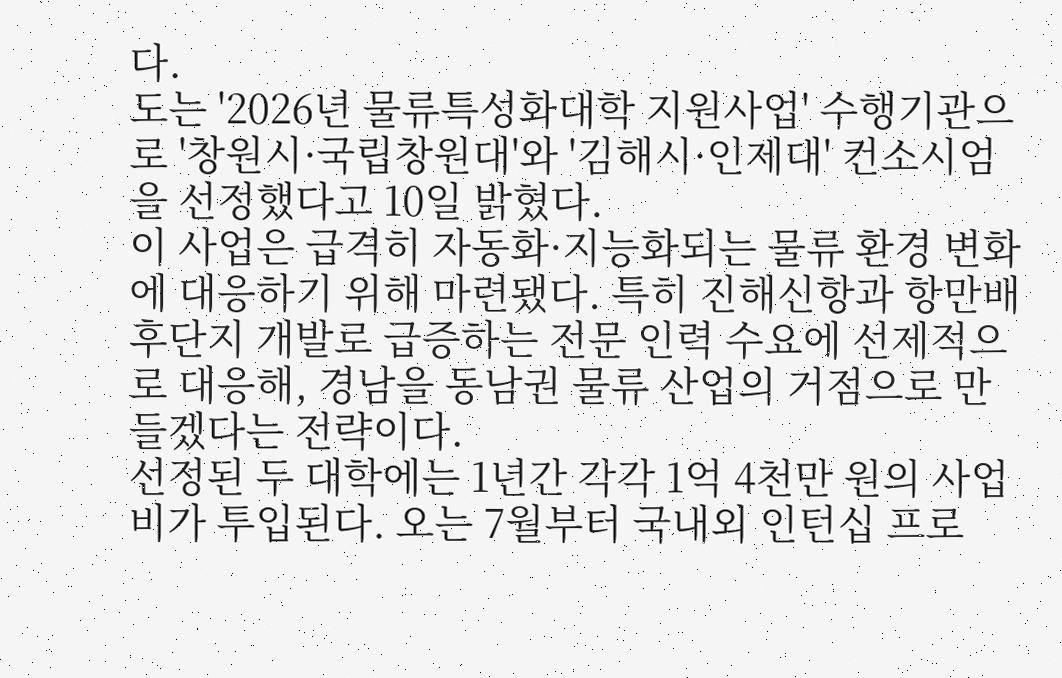다.
도는 '2026년 물류특성화대학 지원사업' 수행기관으로 '창원시·국립창원대'와 '김해시·인제대' 컨소시엄을 선정했다고 10일 밝혔다.
이 사업은 급격히 자동화·지능화되는 물류 환경 변화에 대응하기 위해 마련됐다. 특히 진해신항과 항만배후단지 개발로 급증하는 전문 인력 수요에 선제적으로 대응해, 경남을 동남권 물류 산업의 거점으로 만들겠다는 전략이다.
선정된 두 대학에는 1년간 각각 1억 4천만 원의 사업비가 투입된다. 오는 7월부터 국내외 인턴십 프로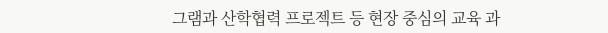그램과 산학협력 프로젝트 등 현장 중심의 교육 과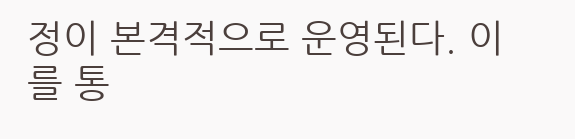정이 본격적으로 운영된다. 이를 통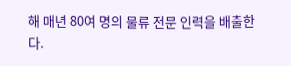해 매년 80여 명의 물류 전문 인력을 배출한다.